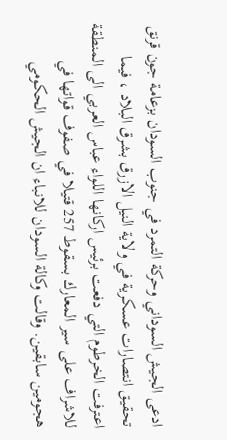ادعى الجيش السوداني وحركة التمرد في جنوب السودان بزعامة جون قرنق تحقيق انتصارات عسكرية في ولاية النيل الازرق بشرق البلاد ، فيما اعترفت الخرطوم التي دفعت برئيس اركانها اللواء عباس العربي الى المنطقة للاشراف على سير المعارك بسقوط 257 قتيلا في صفوف قواتها في هجومين سابقين. وقالت وكالة السودان للانباء ان الجيش الحكومي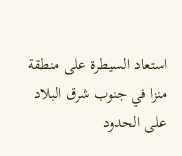استعاد السيطرة على منطقة منزا في جنوب شرق البلاد على الحدود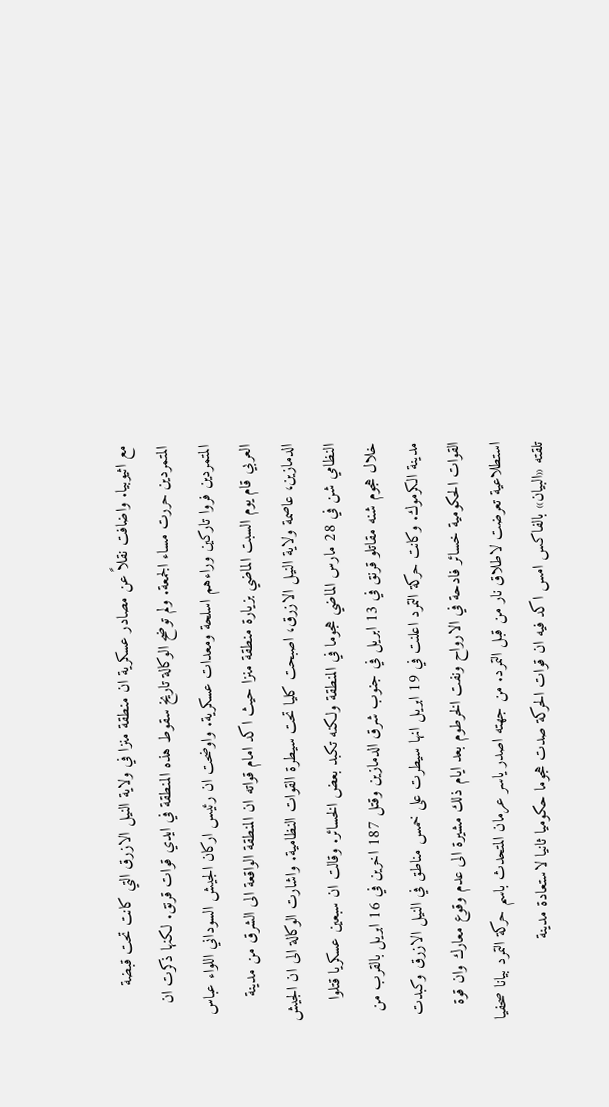مع اثيوبيا. واضافت نقلاً عن مصادر عسكرية ان منطقة منزا في ولاية النيل الازرق التي كانت تحت قبضة المتمردين حررت مساء الجمعة. ولم توضح الوكالة تاريخ سقوط هذه المنطقة في ايدي قوات قرنق. لكنها ذكرت ان المتمردين فروا تاركين وراءهم اسلحة ومعدات عسكرية. واوضحت ان رئيس اركان الجيش السوداني اللواء عباس العربي قام يوم السبت الماضي بزيارة منطقة منزا حيث اكد امام قواته ان المنطقة الواقعة الى الشرق من مدينة الدمازين، عاصمة ولاية النيل الازرق، اصبحت كليا تحت سيطرة القوات النظامية. واشارت الوكالة الى ان الجيش النظامي شن في 28 مارس الماضي هجوما في المنطقة ولكنه تكبد بعض الخسائر. وقالت ان سبعين عسكريا قتلوا خلال هجوم شنه مقاتلو قرنق في 13 ابريل في جنوب شرق الدمازين وقتل 187 اخرين في 16 ابريل بالقرب من مدينة الكرموك. وكانت حركة التمرد اعلنت في 19 ابريل انها سيطرت على خمس مناطق في النيل الازرق وكبدت القوات الحكومية خسائر فادحة في الارواح ونفت الخرطوم بعد ايام ذلك مشيرة الى عدم وقوع معارك وان قوة استطلاعية تعرضت لاطلاق نار من قبل التمرد. من جهته اصدر ياسر عرمان المتحدث باسم حركة التمرد بيانا صحفيا تلقته «البيان» بالفاكس امس اكد فيه ان قوات الحركة صدت هجوما حكوميا ثانيا لاستعادة مدينة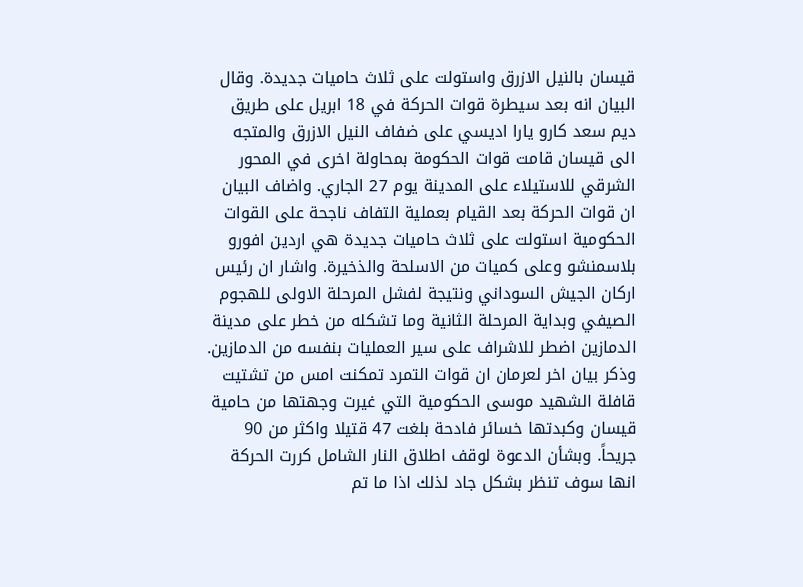قيسان بالنيل الازرق واستولت على ثلاث حاميات جديدة. وقال البيان انه بعد سيطرة قوات الحركة في 18 ابريل على طريق ديم سعد كارو يارا اديسي على ضفاف النيل الازرق والمتجه الى قيسان قامت قوات الحكومة بمحاولة اخرى في المحور الشرقي للاستيلاء على المدينة يوم 27 الجاري. واضاف البيان ان قوات الحركة بعد القيام بعملية التفاف ناجحة على القوات الحكومية استولت على ثلاث حاميات جديدة هي اردين افورو بلاسمنشو وعلى كميات من الاسلحة والذخيرة. واشار ان رئيس اركان الجيش السوداني ونتيجة لفشل المرحلة الاولى للهجوم الصيفي وبداية المرحلة الثانية وما تشكله من خطر على مدينة الدمازين اضطر للاشراف على سير العمليات بنفسه من الدمازين. وذكر بيان اخر لعرمان ان قوات التمرد تمكنت امس من تشتيت قافلة الشهيد موسى الحكومية التي غيرت وجهتها من حامية قيسان وكبدتها خسائر فادحة بلغت 47 قتيلا واكثر من 90 جريحاً. وبشأن الدعوة لوقف اطلاق النار الشامل كررت الحركة انها سوف تنظر بشكل جاد لذلك اذا ما تم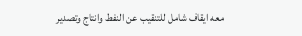معه ايقاف شامل للتنقيب عن النفط وانتاج وتصدير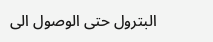البترول حتى الوصول الى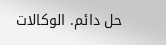حل دائم. الوكالات